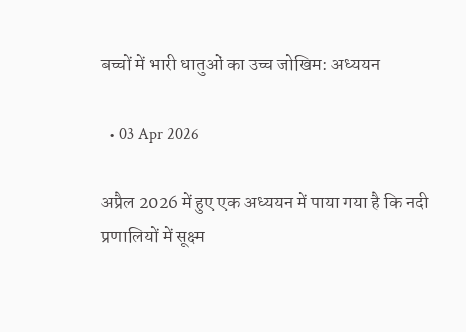बच्चों में भारी धातुओं का उच्च जोखिम: अध्ययन

  • 03 Apr 2026

अप्रैल 2026 में हुए एक अध्ययन में पाया गया है कि नदी प्रणालियों में सूक्ष्म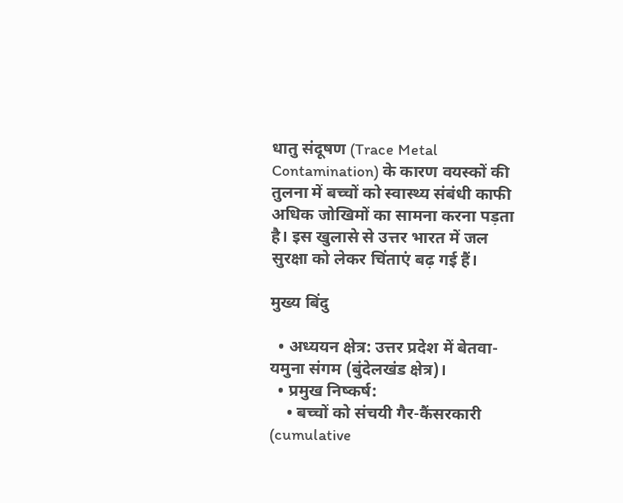धातु संदूषण (Trace Metal Contamination) के कारण वयस्कों की तुलना में बच्चों को स्वास्थ्य संबंधी काफी अधिक जोखिमों का सामना करना पड़ता है। इस खुलासे से उत्तर भारत में जल सुरक्षा को लेकर चिंताएं बढ़ गई हैं।

मुख्य बिंदु

  • अध्ययन क्षेत्र: उत्तर प्रदेश में बेतवा-यमुना संगम (बुंदेलखंड क्षेत्र)।
  • प्रमुख निष्कर्ष:
    • बच्चों को संचयी गैर-कैंसरकारी (cumulative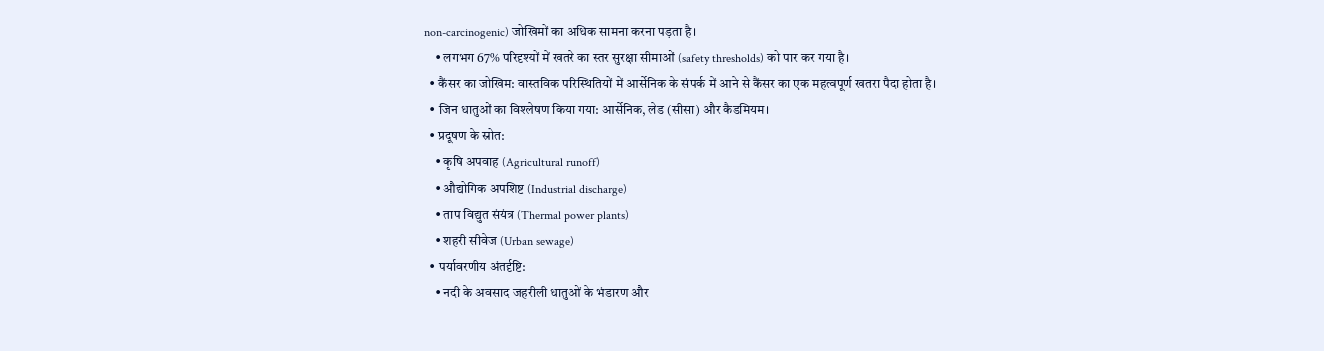non-carcinogenic) जोखिमों का अधिक सामना करना पड़ता है।
    • लगभग 67% परिदृश्यों में खतरे का स्तर सुरक्षा सीमाओं (safety thresholds) को पार कर गया है।
  • कैंसर का जोखिम: वास्तविक परिस्थितियों में आर्सेनिक के संपर्क में आने से कैंसर का एक महत्वपूर्ण खतरा पैदा होता है।
  • जिन धातुओं का विश्लेषण किया गया: आर्सेनिक, लेड (सीसा) और कैडमियम।
  • प्रदूषण के स्रोत:
    • कृषि अपवाह (Agricultural runoff)
    • औद्योगिक अपशिष्ट (Industrial discharge)
    • ताप विद्युत संयंत्र (Thermal power plants)
    • शहरी सीवेज (Urban sewage)
  • पर्यावरणीय अंतर्दृष्टि:
    • नदी के अवसाद जहरीली धातुओं के भंडारण और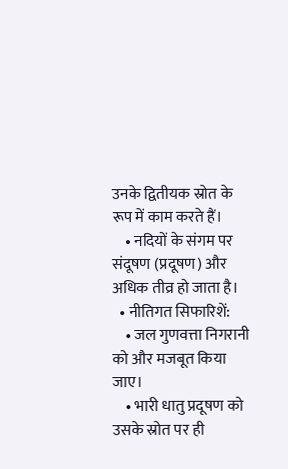उनके द्वितीयक स्रोत के रूप में काम करते हैं।
    • नदियों के संगम पर संदूषण (प्रदूषण) और अधिक तीव्र हो जाता है।
  • नीतिगत सिफारिशें:
    • जल गुणवत्ता निगरानी को और मजबूत किया जाए।
    • भारी धातु प्रदूषण को उसके स्रोत पर ही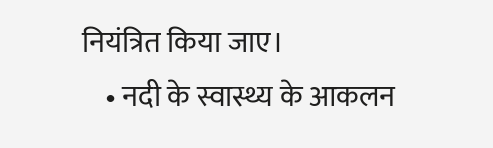नियंत्रित किया जाए।
    • नदी के स्वास्थ्य के आकलन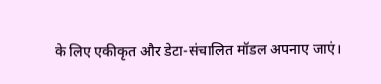के लिए एकीकृत और डेटा-संचालित मॉडल अपनाए जाएं।